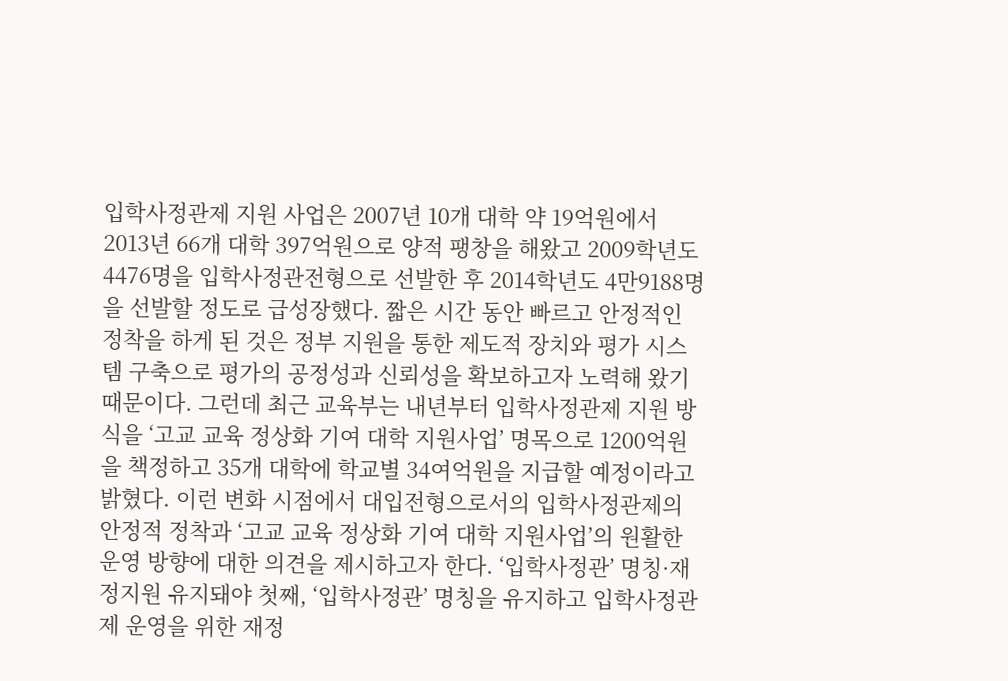입학사정관제 지원 사업은 2007년 10개 대학 약 19억원에서 2013년 66개 대학 397억원으로 양적 팽창을 해왔고 2009학년도 4476명을 입학사정관전형으로 선발한 후 2014학년도 4만9188명을 선발할 정도로 급성장했다. 짧은 시간 동안 빠르고 안정적인 정착을 하게 된 것은 정부 지원을 통한 제도적 장치와 평가 시스템 구축으로 평가의 공정성과 신뢰성을 확보하고자 노력해 왔기 때문이다. 그런데 최근 교육부는 내년부터 입학사정관제 지원 방식을 ‘고교 교육 정상화 기여 대학 지원사업’ 명목으로 1200억원을 책정하고 35개 대학에 학교별 34여억원을 지급할 예정이라고 밝혔다. 이런 변화 시점에서 대입전형으로서의 입학사정관제의 안정적 정착과 ‘고교 교육 정상화 기여 대학 지원사업’의 원활한 운영 방향에 대한 의견을 제시하고자 한다. ‘입학사정관’ 명칭·재정지원 유지돼야 첫째, ‘입학사정관’ 명칭을 유지하고 입학사정관제 운영을 위한 재정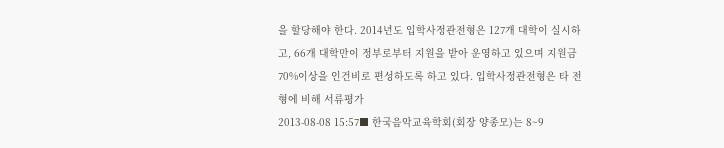을 할당해야 한다. 2014년도 입학사정관전형은 127개 대학이 실시하고, 66개 대학만이 정부로부터 지원을 받아 운영하고 있으며 지원금 70%이상을 인건비로 편성하도록 하고 있다. 입학사정관전형은 타 전형에 비해 서류평가
2013-08-08 15:57■ 한국음악교육학회(회장 양종모)는 8~9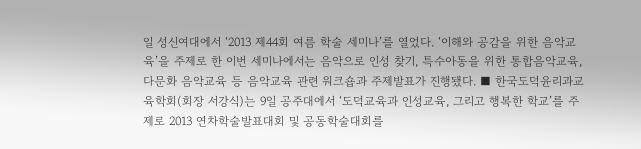일 성신여대에서 ‘2013 제44회 여름 학술 세미나’를 열었다. ‘이해와 공감을 위한 음악교육’을 주제로 한 이번 세미나에서는 음악으로 인성 찾기, 특수아동을 위한 통합음악교육, 다문화 음악교육 등 음악교육 관련 워크숍과 주제발표가 진행됐다. ■ 한국도덕윤리과교육학회(회장 서강식)는 9일 공주대에서 ‘도덕교육과 인성교육, 그리고 행복한 학교’를 주제로 2013 연차학술발표대회 및 공동학술대회를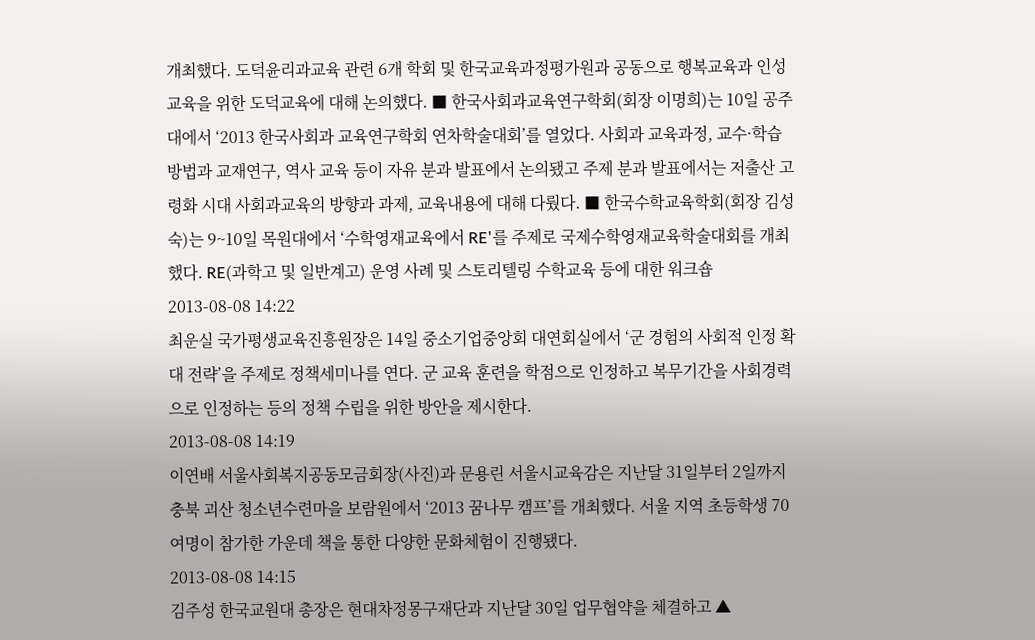개최했다. 도덕윤리과교육 관련 6개 학회 및 한국교육과정평가원과 공동으로 행복교육과 인성교육을 위한 도덕교육에 대해 논의했다. ■ 한국사회과교육연구학회(회장 이명희)는 10일 공주대에서 ‘2013 한국사회과 교육연구학회 연차학술대회’를 열었다. 사회과 교육과정, 교수·학습 방법과 교재연구, 역사 교육 등이 자유 분과 발표에서 논의됐고 주제 분과 발표에서는 저출산 고령화 시대 사회과교육의 방향과 과제, 교육내용에 대해 다뤘다. ■ 한국수학교육학회(회장 김성숙)는 9~10일 목원대에서 ‘수학영재교육에서 RE'를 주제로 국제수학영재교육학술대회를 개최했다. RE(과학고 및 일반계고) 운영 사례 및 스토리텔링 수학교육 등에 대한 워크숍
2013-08-08 14:22
최운실 국가평생교육진흥원장은 14일 중소기업중앙회 대연회실에서 ‘군 경험의 사회적 인정 확대 전략’을 주제로 정책세미나를 연다. 군 교육 훈련을 학점으로 인정하고 복무기간을 사회경력으로 인정하는 등의 정책 수립을 위한 방안을 제시한다.
2013-08-08 14:19
이연배 서울사회복지공동모금회장(사진)과 문용린 서울시교육감은 지난달 31일부터 2일까지 충북 괴산 청소년수련마을 보람원에서 ‘2013 꿈나무 캠프’를 개최했다. 서울 지역 초등학생 70여명이 참가한 가운데 책을 통한 다양한 문화체험이 진행됐다.
2013-08-08 14:15
김주성 한국교원대 총장은 현대차정몽구재단과 지난달 30일 업무협약을 체결하고 ▲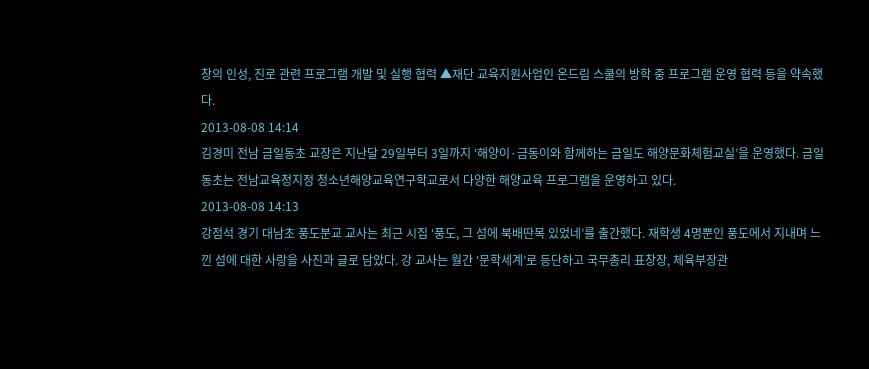창의 인성, 진로 관련 프로그램 개발 및 실행 협력 ▲재단 교육지원사업인 온드림 스쿨의 방학 중 프로그램 운영 협력 등을 약속했다.
2013-08-08 14:14
김경미 전남 금일동초 교장은 지난달 29일부터 3일까지 ‘해양이·금동이와 함께하는 금일도 해양문화체험교실’을 운영했다. 금일동초는 전남교육청지정 청소년해양교육연구학교로서 다양한 해양교육 프로그램을 운영하고 있다.
2013-08-08 14:13
강점석 경기 대남초 풍도분교 교사는 최근 시집 ‘풍도, 그 섬에 북배딴목 있었네’를 출간했다. 재학생 4명뿐인 풍도에서 지내며 느낀 섬에 대한 사랑을 사진과 글로 담았다. 강 교사는 월간 ‘문학세계’로 등단하고 국무총리 표창장, 체육부장관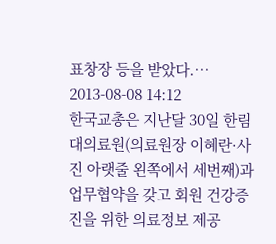표창장 등을 받았다.…
2013-08-08 14:12
한국교총은 지난달 30일 한림대의료원(의료원장 이혜란·사진 아랫줄 왼쪽에서 세번째)과 업무협약을 갖고 회원 건강증진을 위한 의료정보 제공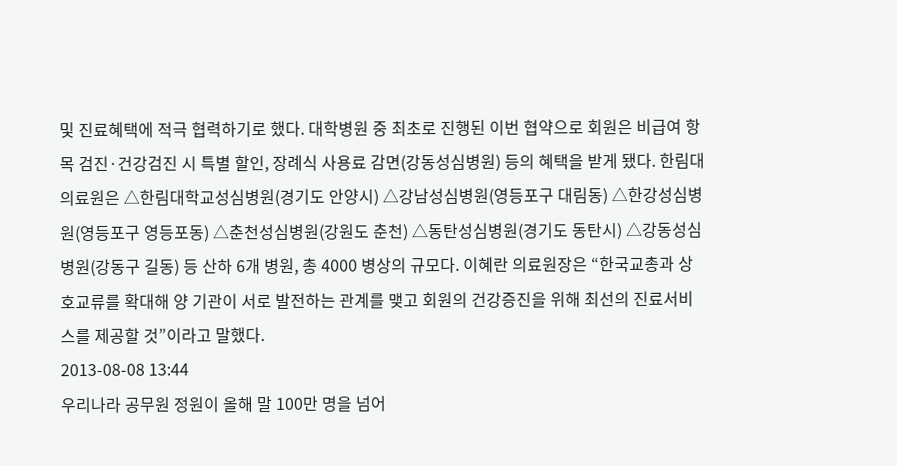및 진료혜택에 적극 협력하기로 했다. 대학병원 중 최초로 진행된 이번 협약으로 회원은 비급여 항목 검진·건강검진 시 특별 할인, 장례식 사용료 감면(강동성심병원) 등의 혜택을 받게 됐다. 한림대의료원은 △한림대학교성심병원(경기도 안양시) △강남성심병원(영등포구 대림동) △한강성심병원(영등포구 영등포동) △춘천성심병원(강원도 춘천) △동탄성심병원(경기도 동탄시) △강동성심병원(강동구 길동) 등 산하 6개 병원, 총 4000 병상의 규모다. 이혜란 의료원장은 “한국교총과 상호교류를 확대해 양 기관이 서로 발전하는 관계를 맺고 회원의 건강증진을 위해 최선의 진료서비스를 제공할 것”이라고 말했다.
2013-08-08 13:44
우리나라 공무원 정원이 올해 말 100만 명을 넘어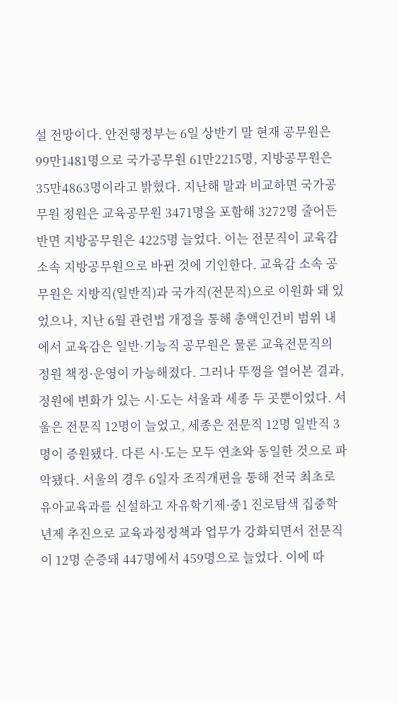설 전망이다. 안전행정부는 6일 상반기 말 현재 공무원은 99만1481명으로 국가공무원 61만2215명, 지방공무원은 35만4863명이라고 밝혔다. 지난해 말과 비교하면 국가공무원 정원은 교육공무원 3471명을 포함해 3272명 줄어든 반면 지방공무원은 4225명 늘었다. 이는 전문직이 교육감 소속 지방공무원으로 바뀐 것에 기인한다. 교육감 소속 공무원은 지방직(일반직)과 국가직(전문직)으로 이원화 돼 있었으나, 지난 6월 관련법 개정을 통해 총액인건비 범위 내에서 교육감은 일반·기능직 공무원은 물론 교육전문직의 정원 책정·운영이 가능해졌다. 그러나 뚜껑을 열어본 결과, 정원에 변화가 있는 시·도는 서울과 세종 두 곳뿐이었다. 서울은 전문직 12명이 늘었고, 세종은 전문직 12명 일반직 3명이 증원됐다. 다른 시·도는 모두 연초와 동일한 것으로 파악됐다. 서울의 경우 6일자 조직개편을 통해 전국 최초로 유아교육과를 신설하고 자유학기제·중1 진로탐색 집중학년제 추진으로 교육과정정책과 업무가 강화되면서 전문직이 12명 순증돼 447명에서 459명으로 늘었다. 이에 따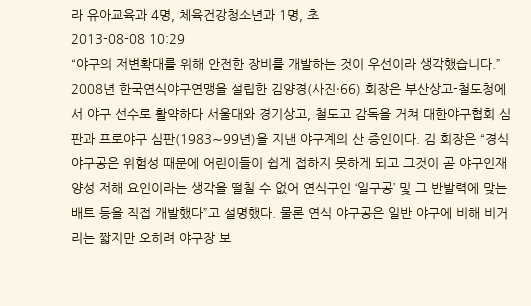라 유아교육과 4명, 체육건강청소년과 1명, 초
2013-08-08 10:29
“야구의 저변확대를 위해 안전한 장비를 개발하는 것이 우선이라 생각했습니다.” 2008년 한국연식야구연맹을 설립한 김양경(사진·66) 회장은 부산상고-철도청에서 야구 선수로 활약하다 서울대와 경기상고, 철도고 감독을 거쳐 대한야구협회 심판과 프로야구 심판(1983∼99년)을 지낸 야구계의 산 증인이다. 김 회장은 “경식 야구공은 위험성 때문에 어린이들이 쉽게 접하지 못하게 되고 그것이 곧 야구인재 양성 저해 요인이라는 생각을 떨칠 수 없어 연식구인 ‘일구공’ 및 그 반발력에 맞는 배트 등을 직접 개발했다”고 설명했다. 물론 연식 야구공은 일반 야구에 비해 비거리는 짧지만 오히려 야구장 보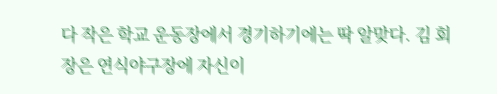다 작은 학교 운동장에서 경기하기에는 딱 알맞다. 김 회장은 연식야구장에 자신이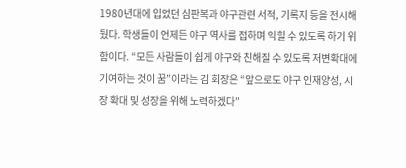1980년대에 입었던 심판복과 야구관련 서적, 기록지 등을 전시해뒀다. 학생들이 언제든 야구 역사를 접하며 익힐 수 있도록 하기 위함이다. “모든 사람들이 쉽게 야구와 친해질 수 있도록 저변확대에 기여하는 것이 꿈”이라는 김 회장은 “앞으로도 야구 인재양성, 시장 확대 및 성장을 위해 노력하겠다”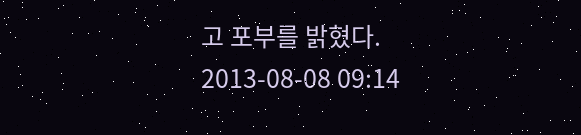고 포부를 밝혔다.
2013-08-08 09:14